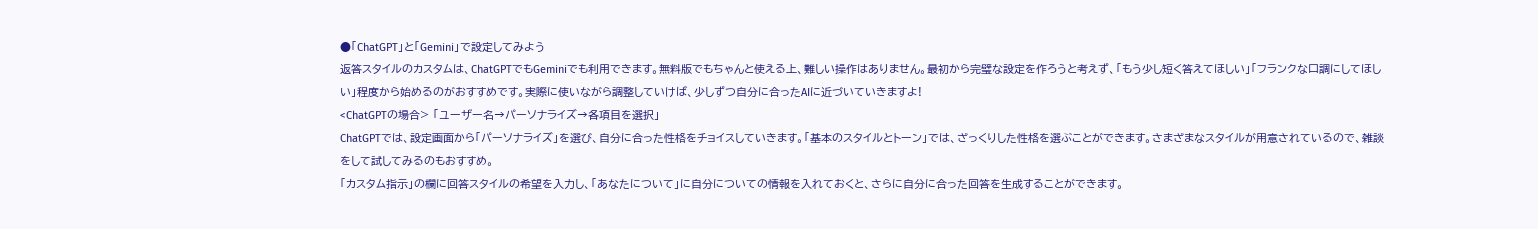●「ChatGPT」と「Gemini」で設定してみよう
返答スタイルのカスタムは、ChatGPTでもGeminiでも利用できます。無料版でもちゃんと使える上、難しい操作はありません。最初から完璧な設定を作ろうと考えず、「もう少し短く答えてほしい」「フランクな口調にしてほしい」程度から始めるのがおすすめです。実際に使いながら調整していけば、少しずつ自分に合ったAIに近づいていきますよ!
<ChatGPTの場合> 「ユーザー名→パーソナライズ→各項目を選択」
ChatGPTでは、設定画面から「パーソナライズ」を選び、自分に合った性格をチョイスしていきます。「基本のスタイルとトーン」では、ざっくりした性格を選ぶことができます。さまざまなスタイルが用意されているので、雑談をして試してみるのもおすすめ。
「カスタム指示」の欄に回答スタイルの希望を入力し、「あなたについて」に自分についての情報を入れておくと、さらに自分に合った回答を生成することができます。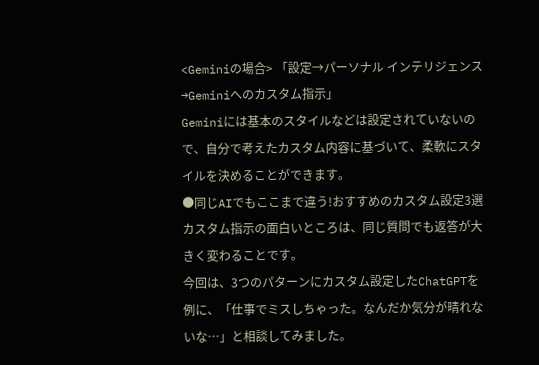<Geminiの場合> 「設定→パーソナル インテリジェンス→Geminiへのカスタム指示」
Geminiには基本のスタイルなどは設定されていないので、自分で考えたカスタム内容に基づいて、柔軟にスタイルを決めることができます。
●同じAIでもここまで違う!おすすめのカスタム設定3選
カスタム指示の面白いところは、同じ質問でも返答が大きく変わることです。
今回は、3つのパターンにカスタム設定したChatGPTを例に、「仕事でミスしちゃった。なんだか気分が晴れないな…」と相談してみました。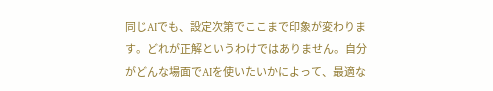同じAIでも、設定次第でここまで印象が変わります。どれが正解というわけではありません。自分がどんな場面でAIを使いたいかによって、最適な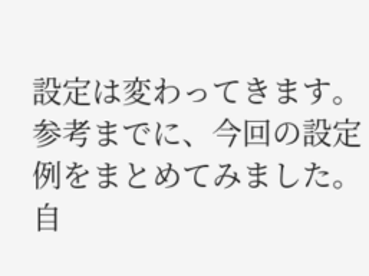設定は変わってきます。
参考までに、今回の設定例をまとめてみました。自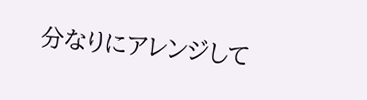分なりにアレンジして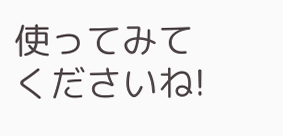使ってみてくださいね!